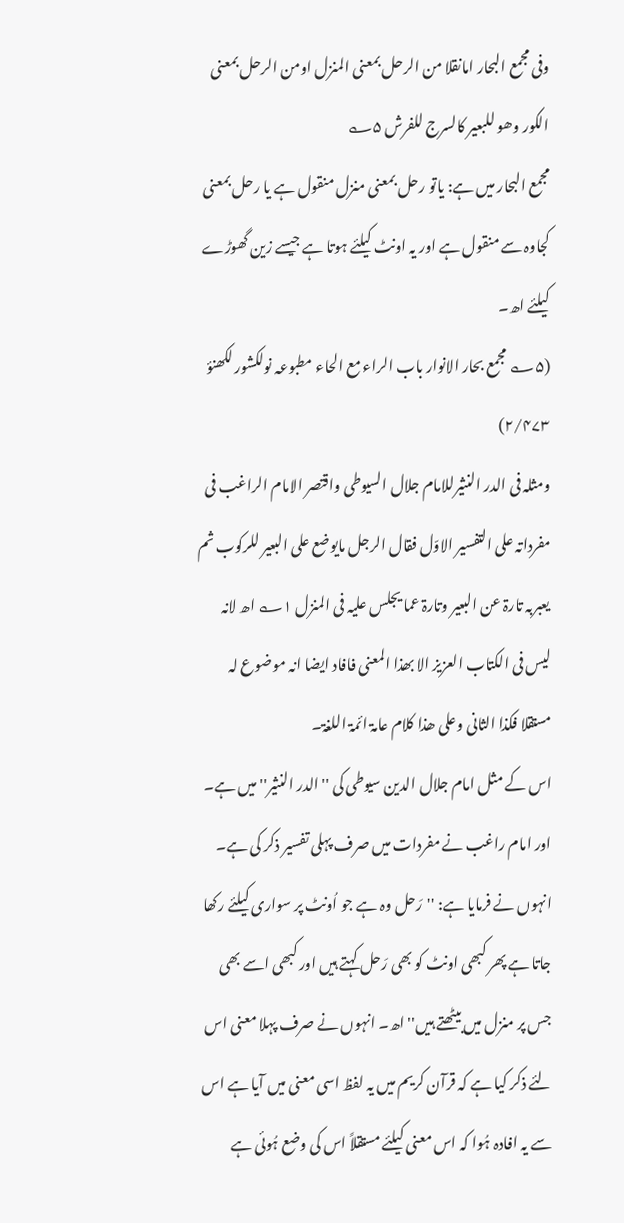وفی مجمع البحار امانقلا من الرحل بمعنی المنزل اومن الرحل بمعنی الکور وھو للبعیر کالسرج للفرش ۵؎
مجمع البحار میں ہے: یاتو رحل بمعنی منزل منقول ہے یا رحل بمعنی کجاوہ سے منقول ہے اور یہ اونٹ کیلئے ہوتا ہے جیسے زین گھوڑے کیلئے اھ۔
(۵؎ مجمع بحار الانوار باب الراء مع الحاء مطبوعہ نولکشور لکھنؤ ۲/۴۷۳)
ومثلہ فی الدر النثیرللامام جلال السیوطی واقتصر الامام الراغب فی مفرداتہ علی التفسیر الاوّل فقال الرجل مایوضع علی البعیر للرکوب ثم یعبربہ تارۃ عن البعیر وتارۃ عما یجلس علیہ فی المنزل ۱؎ اھ لانہ لیس فی الکتاب العزیز الا بھذا المعنی فافاد ایضا انہ موضوع لہ مستقلا فکذا الثانی وعلی ھذا کلام عامۃ ائمۃ اللغۃ۔
اس کے مثل امام جلال الدین سیوطی کی ''الدر النثیر'' میں ہے۔ اور امام راغب نے مفردات میں صرف پہلی تفسیر ذکر کی ہے۔ انہوں نے فرمایا ہے: ''رَحل وہ ہے جو اُونٹ پر سواری کیلئے رکھا جاتا ہے پھر کبھی اونٹ کو بھی رَحل کہتے ہیں اور کبھی اسے بھی جس پر منزل میں بیٹھتے ہیں'' اھ۔ انہوں نے صرف پہلا معنی اس لئے ذکر کیا ہے کہ قرآن کریم میں یہ لفظ اسی معنی میں آیا ہے اس سے یہ افادہ ہُوا کہ اس معنی کیلئے مستقلاً اس کی وضع ہُوئی ہے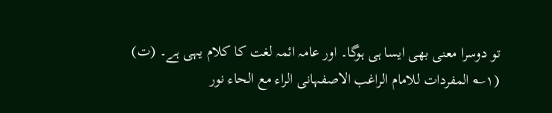تو دوسرا معنی بھی ایسا ہی ہوگا۔ اور عامہ ائمہ لغت کا کلام یہی ہے۔ (ت)
(۱؎ المفردات للامام الراغب الاصفہانی الراء مع الحاء نور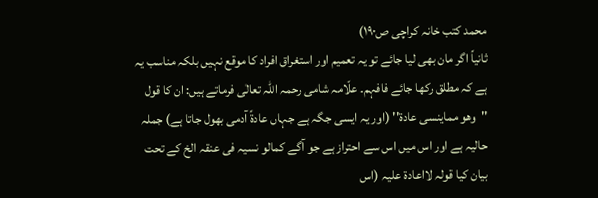محمد کتب خانہ کراچی ص۱۹۰)
ثانیاً اگر مان بھی لیا جائے تو یہ تعمیم اور استغراق افراد کا موقع نہیں بلکہ مناسب یہ ہے کہ مطلق رکھا جائے فافہم۔ علّامہ شامی رحمہ اللہ تعالٰی فرماتے ہیں: ان کا قول ''وھو مماینسی عادۃ'' (اور یہ ایسی جگہ ہے جہاں عادۃً آدمی بھول جاتا ہے) جملہ حالیہ ہے اور اس میں اس سے احتراز ہے جو آگے کمالو نسیہ فی عنقہ الخ کے تحت بیان کیا قولہ لااعادۃ علیہ (اس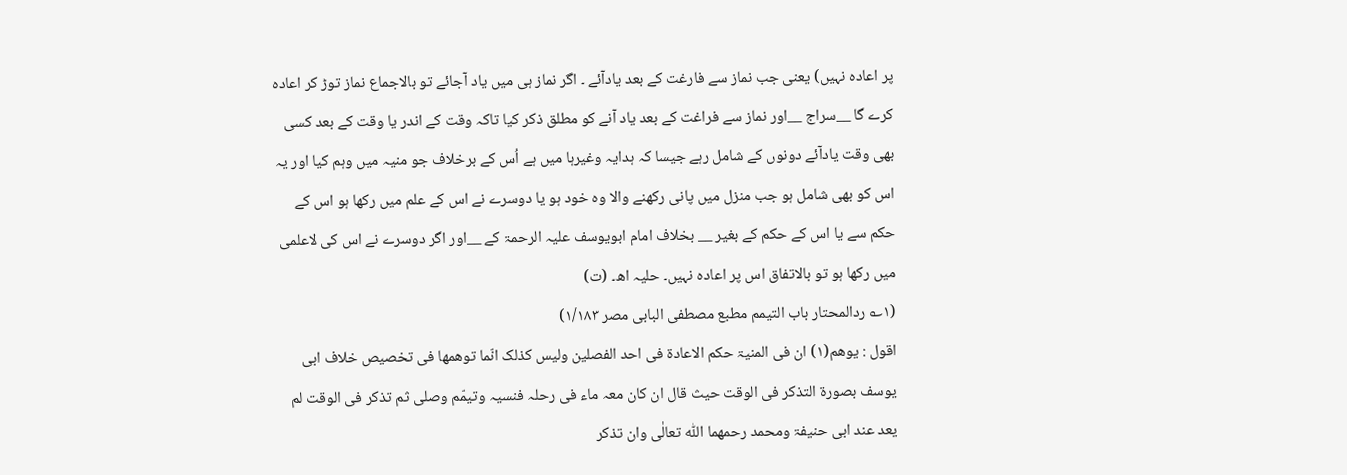پر اعادہ نہیں) یعنی جب نماز سے فارغت کے بعد یادآئے ۔ اگر نماز ہی میں یاد آجائے تو بالاجماع نماز توڑ کر اعادہ کرے گا __سراج __اور نماز سے فراغت کے بعد یاد آنے کو مطلق ذکر کیا تاکہ وقت کے اندر یا وقت کے بعد کسی بھی وقت یادآئے دونوں کے شامل رہے جیسا کہ ہدایہ وغیرہا میں ہے اُس کے برخلاف جو منیہ میں وہم کیا اور یہ اس کو بھی شامل ہو جب منزل میں پانی رکھنے والا وہ خود ہو یا دوسرے نے اس کے علم میں رکھا ہو اس کے حکم سے یا اس کے حکم کے بغیر __ بخلاف امام ابویوسف علیہ الرحمۃ کے __اور اگر دوسرے نے اس کی لاعلمی میں رکھا ہو تو بالاتفاق اس پر اعادہ نہیں۔ حلیہ اھ۔ (ت)
(۱؎ ردالمحتار باب التیمم مطبع مصطفی البابی مصر ۱/۱۸۳)
اقول : یوھم(۱) ان فی المنیۃ حکم الاعادۃ فی احد الفصلین ولیس کذلک انّما توھمھا فی تخصیص خلاف ابی یوسف بصورۃ التذکر فی الوقت حیث قال ان کان معہ ماء فی رحلہ فنسیہ وتیمّم وصلی ثم تذکر فی الوقت لم یعد عند ابی حنیفۃ ومحمد رحمھما اللّٰہ تعالٰی وان تذکر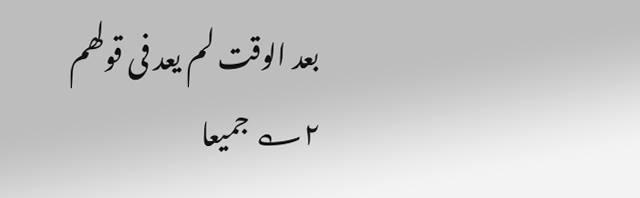بعد الوقت لم یعد فی قولھم ۲؎ جمیعا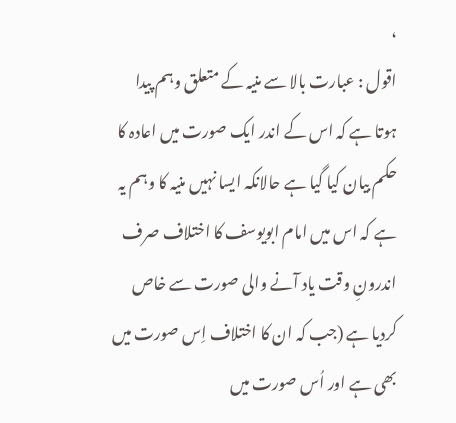،
اقول : عبارت بالا سے منیہ کے متعلق وہم پیدا ہوتا ہے کہ اس کے اندر ایک صورت میں اعادہ کا حکم بیان کیا گیا ہے حالانکہ ایسا نہیں منیہ کا وہم یہ ہے کہ اس میں امام ابویوسف کا اختلاف صرف اندرونِ وقت یاد آنے والی صورت سے خاص کردیا ہے (جب کہ ان کا اختلاف اِس صورت میں بھی ہے اور اُس صورت میں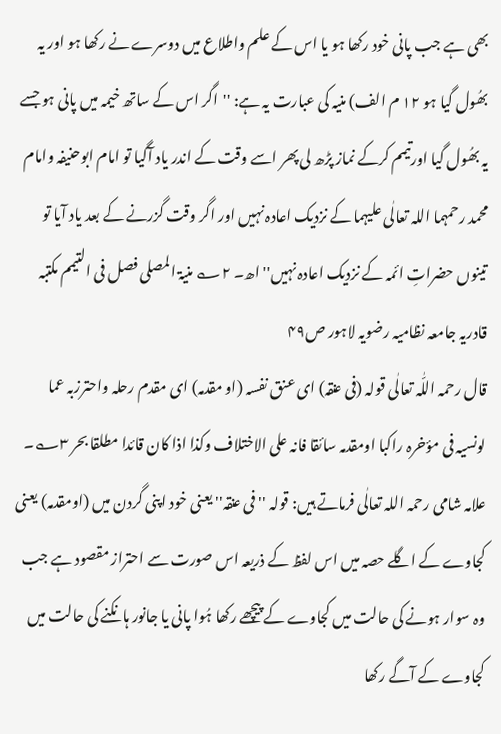بھی ہے جب پانی خود رکھا ہو یا اس کے علم واطلاع میں دوسرے نے رکھا ہو اور یہ بھُول گیا ہو ۱۲ م الف) منیہ کی عبارت یہ ہے: ''اگر اس کے ساتھ خیمہ میں پانی ہو جسے یہ بھُول گیا اورتیمم کرکے نماز پڑھ لی پھر اسے وقت کے اندر یاد آگیا تو امام ابوحنیفہ وامام محمد رحمہما اللہ تعالٰی علیہما کے نزدیک اعادہ نہیں اور اگر وقت گزرنے کے بعد یاد آیا تو تینوں حضراتِ ائمہ کے نزدیک اعادہ نہیں'' اھ۔ ۲؎ منیۃ المصلی فصل فی التیمم مکتبہ قادریہ جامعہ نظامیہ رضویہ لاہور ص۴۹
قال رحمہ اللّٰہ تعالٰی قولہ (فی عنقہ) ای عنق نفسہ (او مقدمہ) ای مقدم رحلہ واحترزبہ عما لونسیہ فی مؤخرہ راکبا اومقدمہ سائقا فانہ علی الاختلاف وکذا اذا کان قائدا مطلقا بحر ۳؎۔
علامہ شامی رحمہ اللہ تعالٰی فرماتے ہیں: قولہ ''فی عنقہ'' یعنی خود اپنی گردن میں (اومقدمہ) یعنی کجاوے کے اگلے حصہ میں اس لفظ کے ذریعہ اس صورت سے احتراز مقصود ہے جب وہ سوار ہونے کی حالت میں کجاوے کے پیچھے رکھا ہُوا پانی یا جانور ہانکنے کی حالت میں کجاوے کے آگے رکھا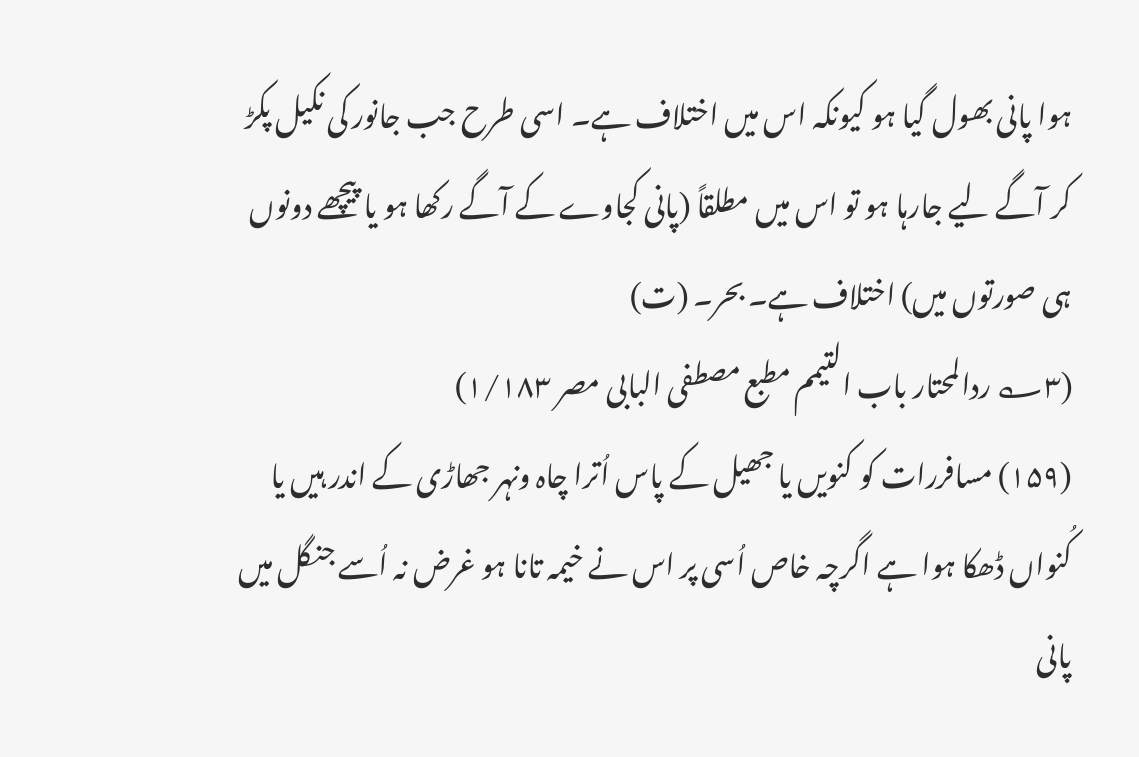ہوا پانی بھول گیا ہو کیونکہ اس میں اختلاف ہے۔ اسی طرح جب جانور کی نکیل پکڑ کر آگے لیے جارہا ہو تو اس میں مطلقاً (پانی کجاوے کے آگے رکھا ہو یا پیچھے دونوں ہی صورتوں میں) اختلاف ہے۔ بحر۔ (ت)
(۳؎ ردالمحتار باب التیمم مطبع مصطفی البابی مصر ۱/۱۸۳)
(۱۵۹) مسافررات کو کنویں یا جھیل کے پاس اُترا چاہ ونہر جھاڑی کے اندر ہیں یا کُنواں ڈھکا ہوا ہے اگرچہ خاص اُسی پر اس نے خیمہ تانا ہو غرض نہ اُسے جنگل میں پانی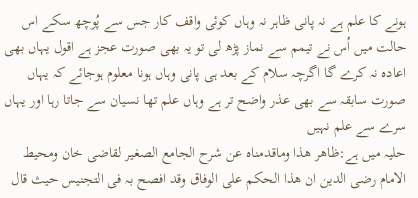ہونے کا علم ہے نہ پانی ظاہر نہ وہاں کوئی واقف کار جس سے پُوچھ سکے اس حالت میں اُس نے تیمم سے نماز پڑھ لی تو یہ بھی صورت عجز ہے اقول یہاں بھی اعادہ نہ کرے گا اگرچہ سلام کے بعد ہی پانی وہاں ہونا معلوم ہوجائے کہ یہاں صورت سابقہ سے بھی عذر واضح تر ہے وہاں علم تھا نسیان سے جاتا رہا اور یہاں سرے سے علم نہیں
حلیہ میں ہے:ظاھر ھذا وماقدمناہ عن شرح الجامع الصغیر لقاضی خان ومحیط الامام رضی الدین ان ھذا الحکم علی الوفاق وقد افصح بہ فی التجنیس حیث قال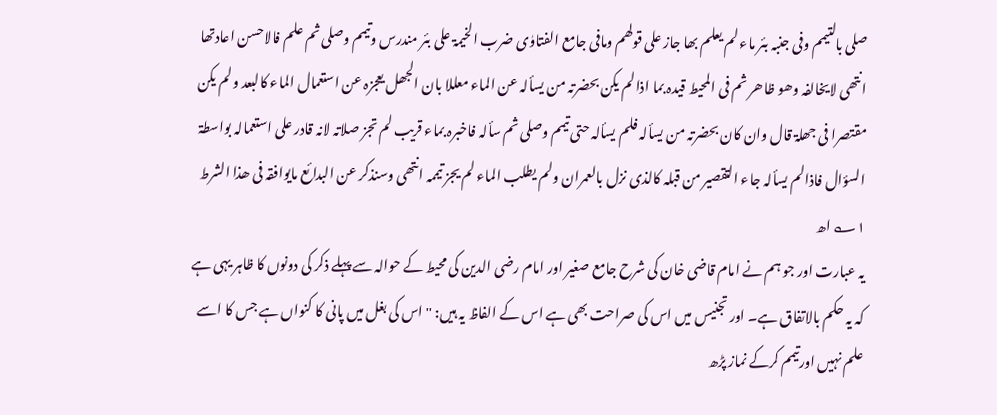صلی بالتیمم وفی جنبہ بئر ماء لم یعلم بھا جاز علی قولھم ومافی جامع الفتاوٰی ضرب الخیمۃ علی بئر مندرس وتیمم وصلی ثم علم فالاحسن اعادتھا انتھی لایخالفہ وھو ظاھر ثم فی المحیط قیدہ بما اذالم یکن بحضرتہ من یسألہ عن الماء معللا بان الجھل یعجزہ عن استعمال الماء کالبعد ولم یکن مقتصرا فی جھلۃ قال وان کان بحضرتہ من یسألہ فلم یسألہ حتی تیمم وصلی ثم سألہ فاخبرہ بماء قریب لم تجز صلاتہ لانہ قادر علی استعمالہ بواسطۃ السؤال فاذالم یسألہ جاء التقصیر من قبلہ کالذی نزل بالعمران ولم یطلب الماء لم یجز تیممہ انتھی وسنذکر عن البدائع مایوافقہ فی ھذا الشرط ۱؎ اھ
یہ عبارت اور جو ہم نے امام قاضی خان کی شرح جامع صغیر اور امام رضی الدین کی محیط کے حوالہ سے پہلے ذکر کی دونوں کا ظاہر یہی ہے کہ یہ حکم بالاتفاق ہے۔ اور تجنیس میں اس کی صراحت بھی ہے اس کے الفاظ یہ ہیں: ''اس کی بغل میں پانی کا کنواں ہے جس کا اسے علم نہیں اورتیمم کرکے نماز پڑھ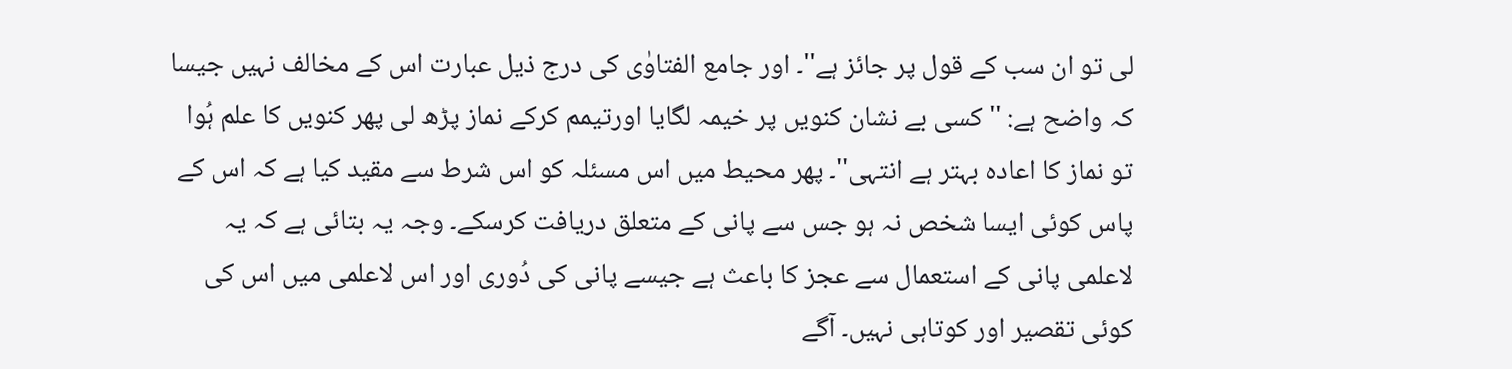لی تو ان سب کے قول پر جائز ہے''۔ اور جامع الفتاوٰی کی درج ذیل عبارت اس کے مخالف نہیں جیسا کہ واضح ہے: ''کسی بے نشان کنویں پر خیمہ لگایا اورتیمم کرکے نماز پڑھ لی پھر کنویں کا علم ہُوا تو نماز کا اعادہ بہتر ہے انتہی''۔ پھر محیط میں اس مسئلہ کو اس شرط سے مقید کیا ہے کہ اس کے پاس کوئی ایسا شخص نہ ہو جس سے پانی کے متعلق دریافت کرسکے۔ وجہ یہ بتائی ہے کہ یہ لاعلمی پانی کے استعمال سے عجز کا باعث ہے جیسے پانی کی دُوری اور اس لاعلمی میں اس کی کوئی تقصیر اور کوتاہی نہیں۔ آگے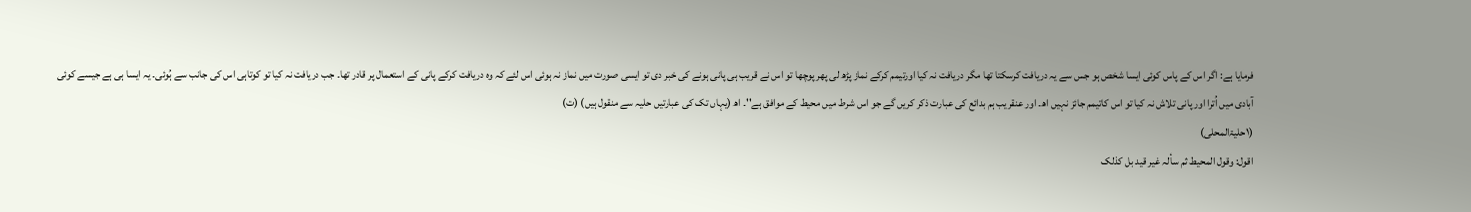فرمایا ہے: اگر اس کے پاس کوئی ایسا شخص ہو جس سے یہ دریافت کرسکتا تھا مگر دریافت نہ کیا اورتیمم کرکے نماز پڑھ لی پھر پوچھا تو اس نے قریب ہی پانی ہونے کی خبر دی تو ایسی صورت میں نماز نہ ہوئی اس لئے کہ وہ دریافت کرکے پانی کے استعمال پر قادر تھا۔ جب دریافت نہ کیا تو کوتاہی اس کی جانب سے ہُوئی۔ یہ ایسا ہی ہے جیسے کوئی آبادی میں اُترا اور پانی تلاش نہ کیا تو اس کاتیمم جائز نہیں اھ۔ اور عنقریب ہم بدائع کی عبارت ذکر کریں گے جو اس شرط میں محیط کے موافق ہے''۔ اھ (یہاں تک کی عبارتیں حلیہ سے منقول ہیں) (ت)
(۱حلیۃالمحلی)
اقول: وقول المحیط ثم سألہ غیر قید بل کذلک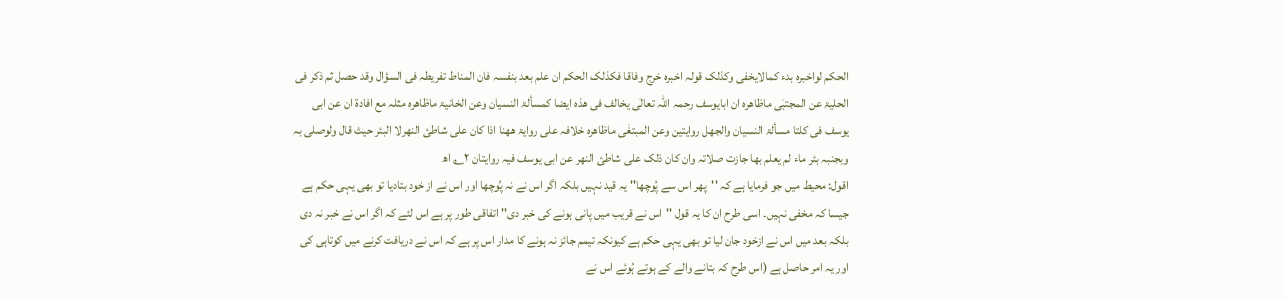الحکم لواخبرہ بدء کمالایخفی وکذلک قولہ اخبرہ خرج وفاقا فکذلک الحکم ان علم بعد بنفسہ فان المناط تفریطہ فی السؤال وقد حصل ثم ذکر فی الحلیۃ عن المجتبٰی ماظاھرہ ان ابایوسف رحمہ اللّٰہ تعالٰی یخالف فی ھذہ ایضا کمسألۃ النسیان وعن الخانیۃ ماظاھرہ مثلہ مع افادۃ ان عن ابی یوسف فی کلتا مسألۃ النسیان والجھل روایتین وعن المبتغٰی ماظاھرہ خلافہ علی روایۃ ھھنا اذا کان علی شاطئ النھرلا البئر حیث قال ولوصلی بہ وبجنبہ بئر ماء لم یعلم بھا جازت صلاتہ وان کان ذلک علی شاطئ النھر عن ابی یوسف فیہ روایتان ۲؎ اھ
اقول: محیط میں جو فرمایا ہے کہ ''پھر اس سے پُوچھا'' یہ قید نہیں بلکہ اگر اس نے نہ پُوچھا اور اس نے از خود بتادیا تو بھی یہی حکم ہے جیسا کہ مخفی نہیں۔ اسی طرح ان کا یہ قول ''اس نے قریب میں پانی ہونے کی خبر دی'' اتفاقی طور پر ہے اس لئے کہ اگر اس نے خبر نہ دی بلکہ بعد میں اس نے ازخود جان لیا تو بھی یہی حکم ہے کیونکہ تیمم جائز نہ ہونے کا مدار اس پر ہے کہ اس نے دریافت کرنے میں کوتاہی کی اور یہ امر حاصل ہے (اس طرح کہ بتانے والے کے ہوتے ہُوئے اس نے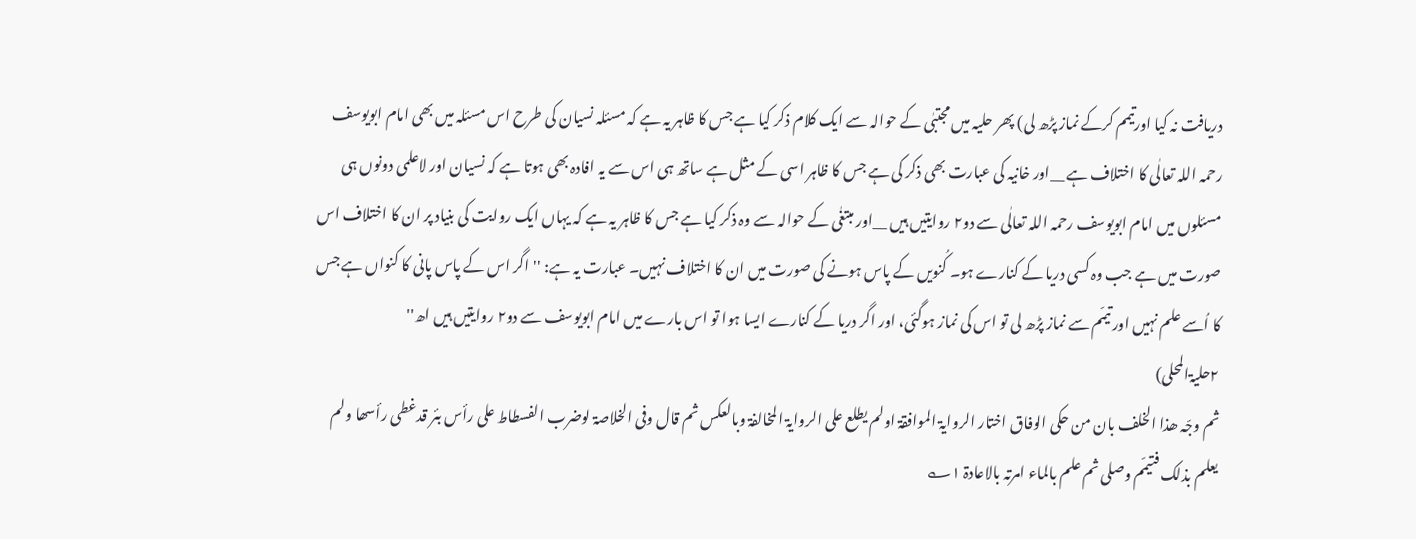دریافت نہ کیا اورتیمم کرکے نماز پڑھ لی) پھر حلیہ میں مجتبٰی کے حوالہ سے ایک کلام ذکر کیا ہے جس کا ظاہر یہ ہے کہ مسئلہ نسیان کی طرح اس مسئلہ میں بھی امام ابویوسف رحمہ اللہ تعالٰی کا اختلاف ہے __اور خانیہ کی عبارت بھی ذکر کی ہے جس کا ظاہر اسی کے مثل ہے ساتھ ہی اس سے یہ افادہ بھی ہوتا ہے کہ نسیان اور لاعلمی دونوں ہی مسئلوں میں امام ابویوسف رحمہ اللہ تعالٰی سے دو۲ روایتیں ہیں __اور مبتغٰی کے حوالہ سے وہ ذکر کیا ہے جس کا ظاہر یہ ہے کہ یہاں ایک روایت کی بنیاد پر ان کا اختلاف اس صورت میں ہے جب وہ کسی دریا کے کنارے ہو۔ کُنویں کے پاس ہونے کی صورت میں ان کا اختلاف نہیں۔ عبارت یہ ہے: ''اگر اس کے پاس پانی کا کنواں ہے جس کا اُسے علم نہیں اور تیمّم سے نماز پڑھ لی تو اس کی نماز ہوگئی، اور اگر دریا کے کنارے ایسا ہوا تو اس بارے میں امام ابویوسف سے دو۲ روایتیں ہیں اھ''
۲حلیۃالمحلی)
ثم وجّہ ھذا الخلف بان من حکی الوفاق اختار الروایۃ الموافقۃ اولم یطلع علی الروایۃ المخالفۃ وبالعکس ثم قال وفی الخلاصۃ لوضرب الفسطاط علی رأس بئر قدغطی رأسھا ولم یعلم بذلک فتیمّم وصلی ثم علم بالماء امرتہ بالاعادۃ ۱؎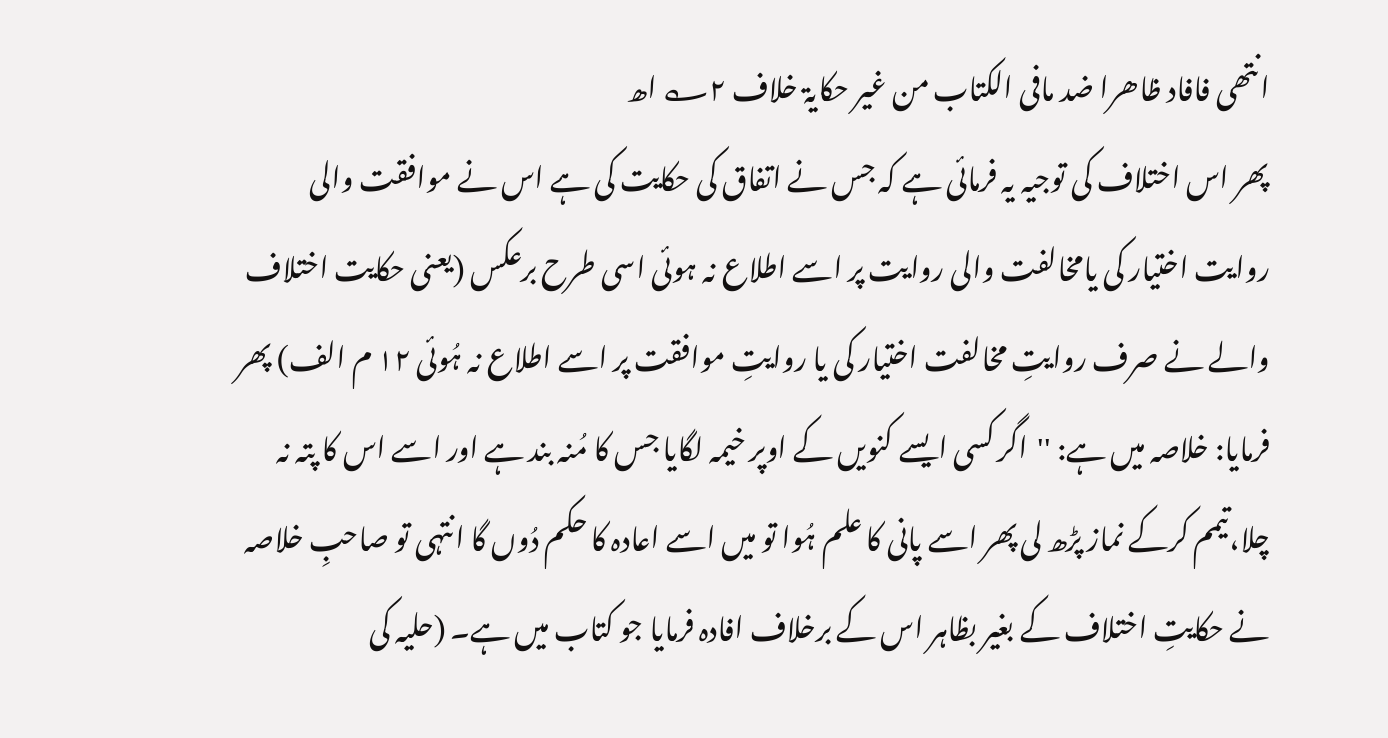انتھی فافاد ظاھرا ضد مافی الکتاب من غیر حکایۃ خلاف ۲؎ اھ
پھر اس اختلاف کی توجیہ یہ فرمائی ہے کہ جس نے اتفاق کی حکایت کی ہے اس نے موافقت والی روایت اختیار کی یامخالفت والی روایت پر اسے اطلاع نہ ہوئی اسی طرح برعکس (یعنی حکایت اختلاف والے نے صرف روایتِ مخالفت اختیار کی یا روایتِ موافقت پر اسے اطلاع نہ ہُوئی ۱۲ م الف) پھر فرمایا: خلاصہ میں ہے: ''اگر کسی ایسے کنویں کے اوپر خیمہ لگایا جس کا مُنہ بند ہے اور اسے اس کا پتہ نہ چلا،تیمم کرکے نماز پڑھ لی پھر اسے پانی کا علم ہُوا تو میں اسے اعادہ کا حکم دُوں گا انتہی تو صاحبِ خلاصہ نے حکایتِ اختلاف کے بغیر بظاہر اس کے برخلاف افادہ فرمایا جو کتاب میں ہے۔ (حلیہ کی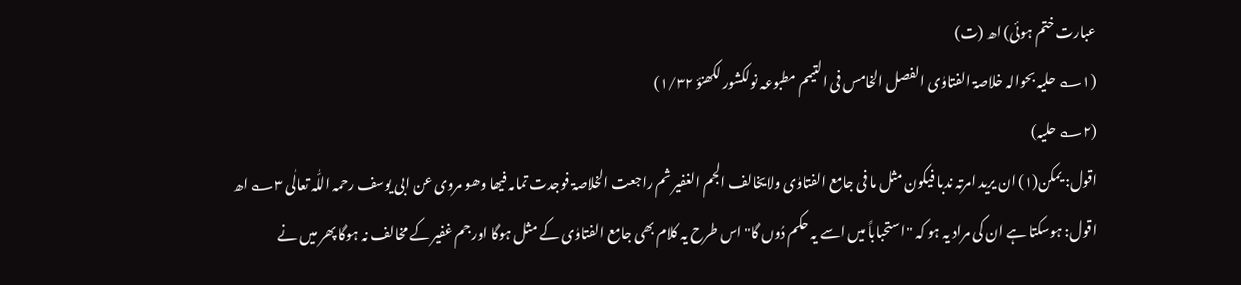عبارت ختم ہوئی) اھ (ت)
(۱؎ حلیہ بحوالہ خلاصۃ الفتاوٰی الفصل الخامس فی التیمم مطبوعہ نولکشور لکھنؤ ۱/۳۲)
(۲؎ حلیہ)
اقول: یمکن(۱) ان یرید امرتہ ندبا فیکون مثل ما فی جامع الفتاوٰی ولایخالف الجم الغفیر ثم راجعت الخلاصۃ فوجدت تمامہ فیھا وھو مروی عن ابی یوسف رحمہ اللّٰہ تعالٰی ۳؎ اھ
اقول: ہوسکتا ہے ان کی مراد یہ ہو کہ ''استحباباً میں اسے یہ حکم دُوں گا'' اس طرح یہ کلام بھی جامع الفتاوٰی کے مثل ہوگا اور جم غفیر کے مخالف نہ ہوگا پھر میں نے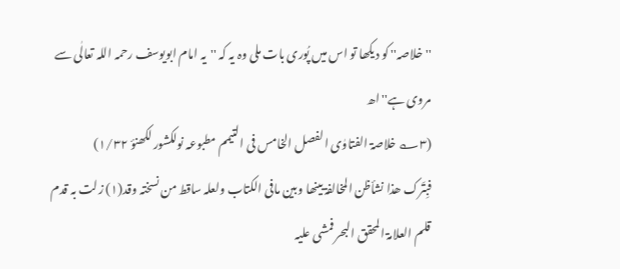''خلاصہ'' کو دیکھا تو اس میں پُوری بات ملی وہ یہ کہ ''یہ امام ابویوسف رحمہ اللہ تعالٰی سے مروی ہے'' اھ
(۳؎ خلاصۃ الفتاوٰی الفصل الخامس فی التیمم مطبوعہ نولکشور لکھنؤ ۱/۳۲)
فبِتَرک ھذا نشأظن المخالفۃ بینھا وبین مافی الکتاب ولعلہ ساقط من نسختہ وقد(۱) زلت بہ قدم قلم العلامۃ المحقق البحر فمشی علیہ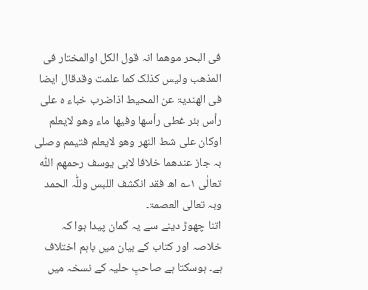فی البحر موھما انہ قول الکل اوالمختار فی المذھب ولیس کذلک کما علمت وقدقال ایضا فی الھندیۃ عن المحیط اذاضرب خباء ہ علی رأس بئر غطی رأسھا وفیھا ماء وھو لایعلم اوکان علی شط النھر وھو لایعلم فتیمم وصلی بہ جاز عندھما خلافا لابی یوسف رحمھم اللّٰہ تعالٰی ۱؎ اھ فقد انکشف اللبس وللّٰہ الحمد وبہ تعالی العصمۃ۔
اتنا چھوڑ دینے سے یہ گمان پیدا ہوا کہ خلاصہ اور کتاب کے بیان میں باہم اختلاف ہے۔ ہوسکتا ہے صاحبِ حلیہ کے نسخہ میں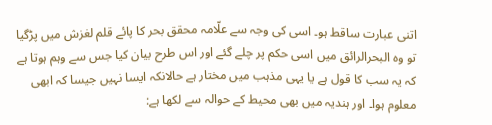اتنی عبارت ساقط ہو۔ اسی کی وجہ سے علّامہ محقق بحر کا پائے قلم لغزش میں پڑگیا تو وہ البحرالرائق میں اسی حکم پر چلے گئے اور اس طرح بیان کیا جس سے وہم ہوتا ہے کہ یہ سب کا قول ہے یا یہی مذہب میں مختار ہے حالانکہ ایسا نہیں جیسا کہ ابھی معلوم ہوا۔ اور ہندیہ میں بھی محیط کے حوالہ سے لکھا ہے: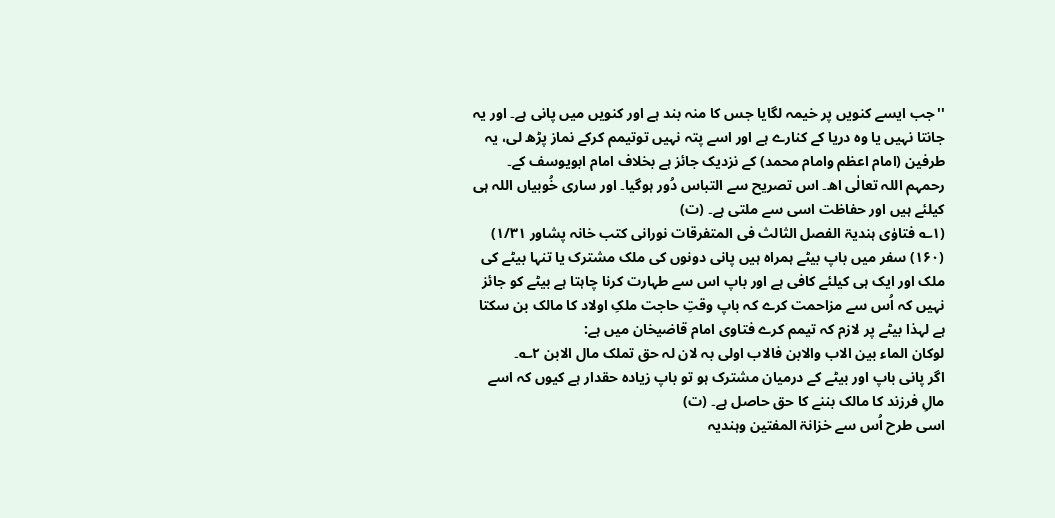''جب ایسے کنویں پر خیمہ لگایا جس کا منہ بند ہے اور کنویں میں پانی ہے۔ اور یہ جانتا نہیں یا وہ دریا کے کنارے ہے اور اسے پتہ نہیں توتیمم کرکے نماز پڑھ لی، یہ طرفین (امام اعظم وامام محمد) کے نزدیک جائز ہے بخلاف امام ابویوسف کے۔ رحمہم اللہ تعالٰی اھ۔ اس تصریح سے التباس دُور ہوگیا۔ اور ساری خُوبیاں اللہ ہی کیلئے ہیں اور حفاظت اسی سے ملتی ہے۔ (ت)
(۱؎ فتاوٰی ہندیۃ الفصل الثالث فی المتفرقات نورانی کتب خانہ پشاور ۱/۳۱)
(۱۶۰) سفر میں باپ بیٹے ہمراہ ہیں پانی دونوں کی ملک مشترک یا تنہا بیٹے کی ملک اور ایک ہی کیلئے کافی ہے اور باپ اس سے طہارت کرنا چاہتا ہے بیٹے کو جائز نہیں کہ اُس سے مزاحمت کرے کہ باپ وقتِ حاجت ملکِ اولاد کا مالک بن سکتا ہے لہذا بیٹے پر لازم کہ تیمم کرے فتاوی امام قاضیخان میں ہے:
لوکان الماء بین الاب والابن فالاب اولی بہ لان لہ حق تملک مال الابن ۲؎۔
اگر پانی باپ اور بیٹے کے درمیان مشترک ہو تو باپ زیادہ حقدار ہے کیوں کہ اسے مالِ فرزند کا مالک بننے کا حق حاصل ہے۔ (ت)
اسی طرح اُس سے خزانۃ المفتین وہندیہ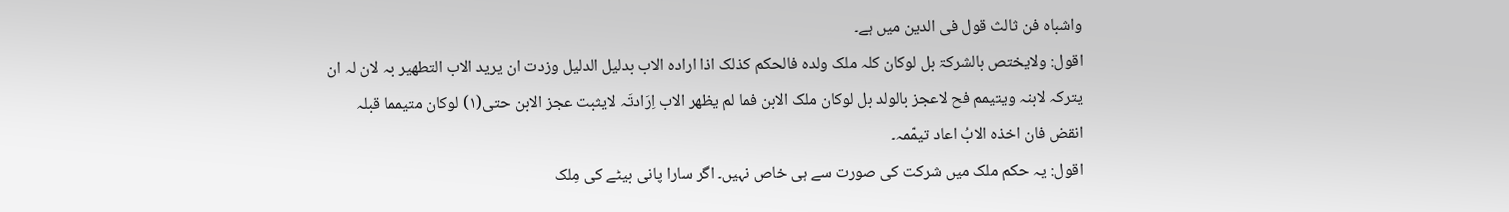واشباہ فن ثالث قول فی الدین میں ہے۔
اقول: ولایختص بالشرکۃ بل لوکان کلہ ملک ولدہ فالحکم کذلک اذا ارادہ الاب بدلیل الدلیل وزدت ان یرید الاب التطھیر بہ لان لہ ان یترکہ لابنہ ویتیمم فح لاعجز بالولد بل لوکان ملک الابن فما لم یظھر الاب اِرَادتَہ لایثبت عجز الابن حتی(۱) لوکان متیمما قبلہ انقض فان اخذہ الابُ اعاد تیمّمہ۔
اقول: یہ حکم ملک میں شرکت کی صورت سے ہی خاص نہیں۔ اگر سارا پانی بیٹے کی مِلک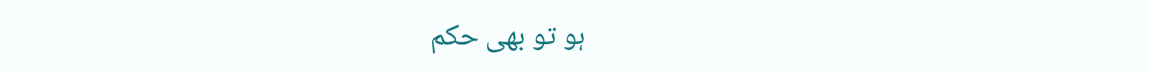ہو تو بھی حکم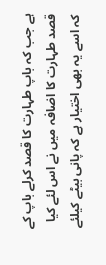ہے جب کہ باپ طہارت کا قصد کرلے باپ کے قصد طہارت کا اضافہ میں نے اس لئے کیا کہ اسے یہ بھی اختیار ہے کہ پانی بیٹے کیلئے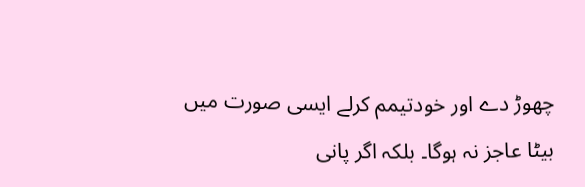چھوڑ دے اور خودتیمم کرلے ایسی صورت میں بیٹا عاجز نہ ہوگا۔ بلکہ اگر پانی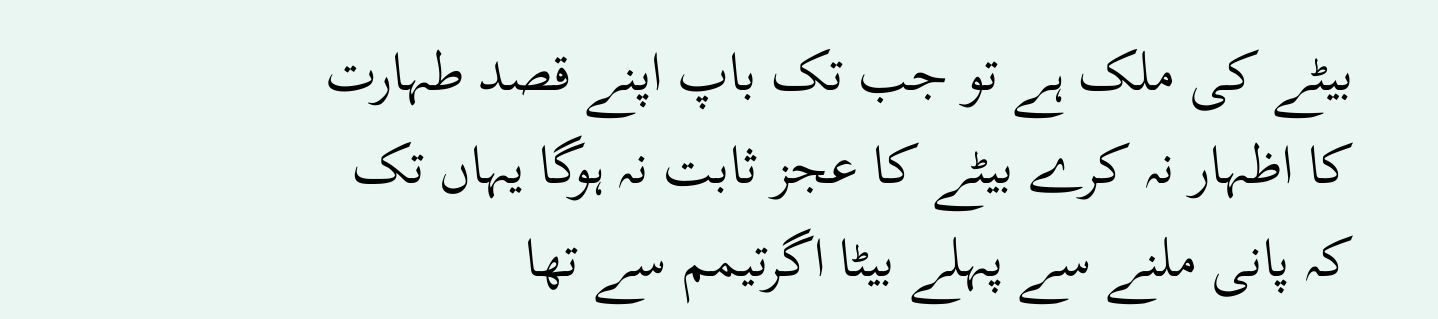بیٹے کی ملک ہے تو جب تک باپ اپنے قصد طہارت کا اظہار نہ کرے بیٹے کا عجز ثابت نہ ہوگا یہاں تک کہ پانی ملنے سے پہلے بیٹا اگرتیمم سے تھا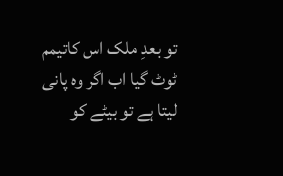تو بعدِ ملک اس کاتیمم ٹوٹ گیا اب اگر وہ پانی لیتا ہے تو بیٹے کو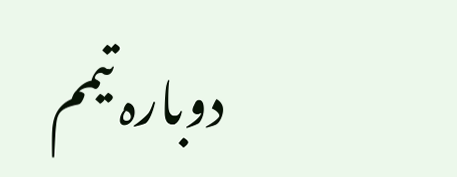دوبارہ تیمم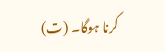کرنا ہوگا۔ (ت)